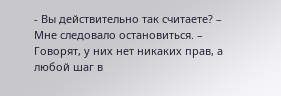- Вы действительно так считаете? – Мне следовало остановиться. – Говорят, у них нет никаких прав, а любой шаг в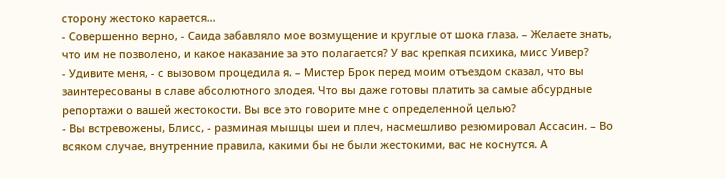сторону жестоко карается…
- Совершенно верно, - Саида забавляло мое возмущение и круглые от шока глаза. – Желаете знать, что им не позволено, и какое наказание за это полагается? У вас крепкая психика, мисс Уивер?
- Удивите меня, - с вызовом процедила я. – Мистер Брок перед моим отъездом сказал, что вы заинтересованы в славе абсолютного злодея. Что вы даже готовы платить за самые абсурдные репортажи о вашей жестокости. Вы все это говорите мне с определенной целью?
- Вы встревожены, Блисс, - разминая мышцы шеи и плеч, насмешливо резюмировал Ассасин. – Во всяком случае, внутренние правила, какими бы не были жестокими, вас не коснутся. А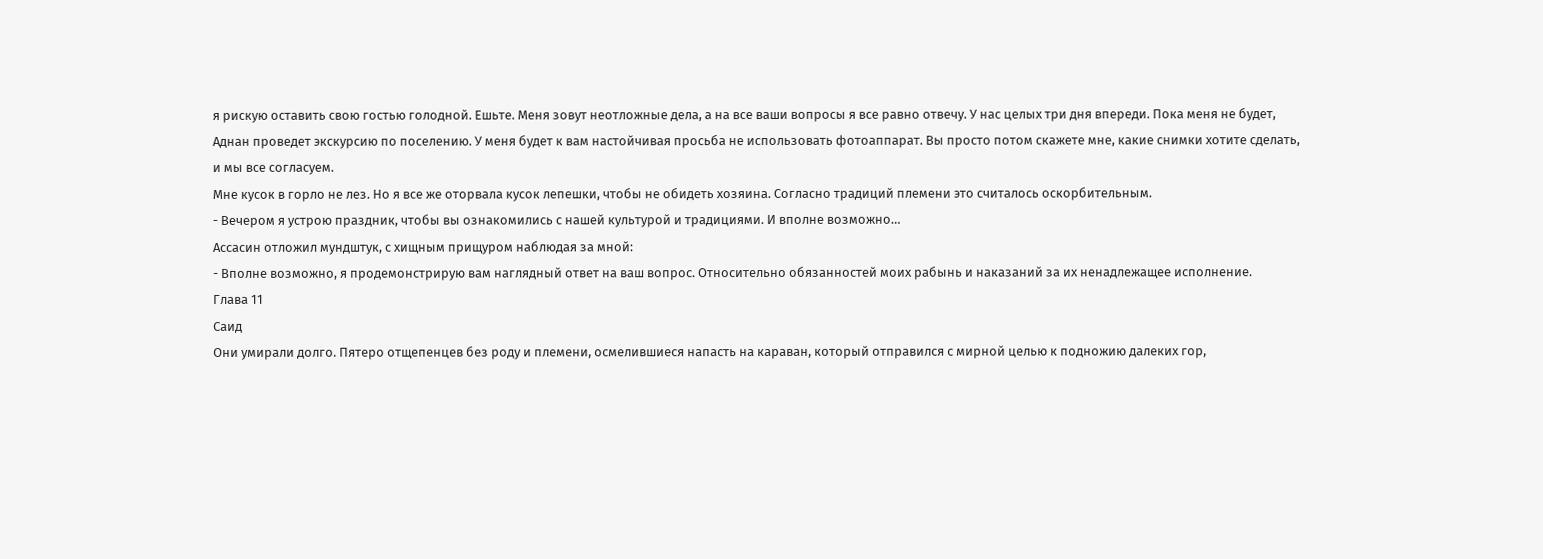я рискую оставить свою гостью голодной. Ешьте. Меня зовут неотложные дела, а на все ваши вопросы я все равно отвечу. У нас целых три дня впереди. Пока меня не будет, Аднан проведет экскурсию по поселению. У меня будет к вам настойчивая просьба не использовать фотоаппарат. Вы просто потом скажете мне, какие снимки хотите сделать, и мы все согласуем.
Мне кусок в горло не лез. Но я все же оторвала кусок лепешки, чтобы не обидеть хозяина. Согласно традиций племени это считалось оскорбительным.
- Вечером я устрою праздник, чтобы вы ознакомились с нашей культурой и традициями. И вполне возможно…
Ассасин отложил мундштук, с хищным прищуром наблюдая за мной:
- Вполне возможно, я продемонстрирую вам наглядный ответ на ваш вопрос. Относительно обязанностей моих рабынь и наказаний за их ненадлежащее исполнение.
Глава 11
Саид
Они умирали долго. Пятеро отщепенцев без роду и племени, осмелившиеся напасть на караван, который отправился с мирной целью к подножию далеких гор,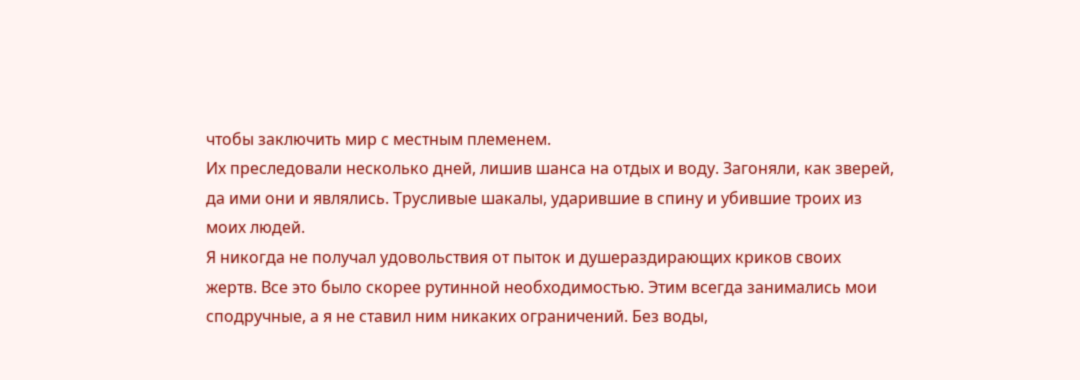чтобы заключить мир с местным племенем.
Их преследовали несколько дней, лишив шанса на отдых и воду. Загоняли, как зверей, да ими они и являлись. Трусливые шакалы, ударившие в спину и убившие троих из моих людей.
Я никогда не получал удовольствия от пыток и душераздирающих криков своих жертв. Все это было скорее рутинной необходимостью. Этим всегда занимались мои сподручные, а я не ставил ним никаких ограничений. Без воды,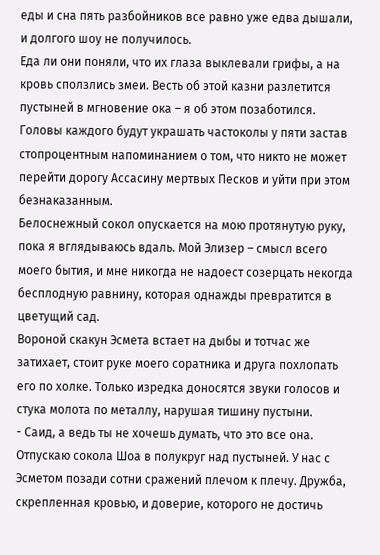еды и сна пять разбойников все равно уже едва дышали, и долгого шоу не получилось.
Еда ли они поняли, что их глаза выклевали грифы, а на кровь сползлись змеи. Весть об этой казни разлетится пустыней в мгновение ока – я об этом позаботился. Головы каждого будут украшать частоколы у пяти застав стопроцентным напоминанием о том, что никто не может перейти дорогу Ассасину мертвых Песков и уйти при этом безнаказанным.
Белоснежный сокол опускается на мою протянутую руку, пока я вглядываюсь вдаль. Мой Элизер – смысл всего моего бытия, и мне никогда не надоест созерцать некогда бесплодную равнину, которая однажды превратится в цветущий сад.
Вороной скакун Эсмета встает на дыбы и тотчас же затихает, стоит руке моего соратника и друга похлопать его по холке. Только изредка доносятся звуки голосов и стука молота по металлу, нарушая тишину пустыни.
- Саид, а ведь ты не хочешь думать, что это все она.
Отпускаю сокола Шоа в полукруг над пустыней. У нас с Эсметом позади сотни сражений плечом к плечу. Дружба, скрепленная кровью, и доверие, которого не достичь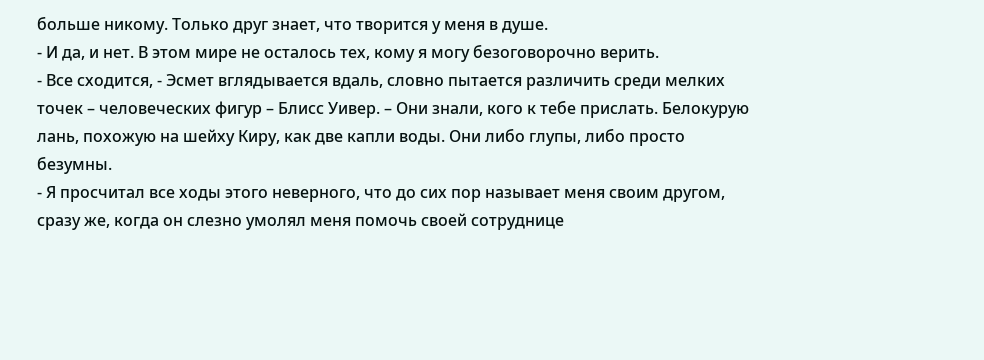больше никому. Только друг знает, что творится у меня в душе.
- И да, и нет. В этом мире не осталось тех, кому я могу безоговорочно верить.
- Все сходится, - Эсмет вглядывается вдаль, словно пытается различить среди мелких точек – человеческих фигур – Блисс Уивер. – Они знали, кого к тебе прислать. Белокурую лань, похожую на шейху Киру, как две капли воды. Они либо глупы, либо просто безумны.
- Я просчитал все ходы этого неверного, что до сих пор называет меня своим другом, сразу же, когда он слезно умолял меня помочь своей сотруднице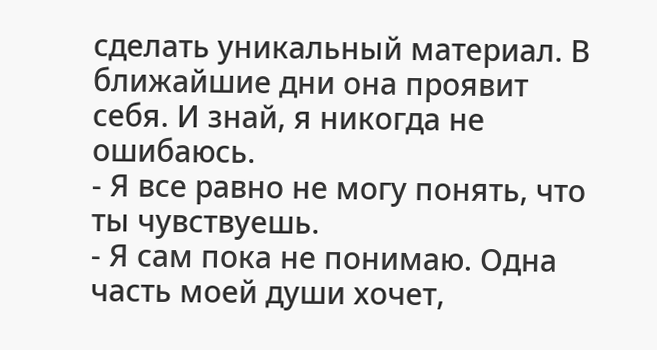сделать уникальный материал. В ближайшие дни она проявит себя. И знай, я никогда не ошибаюсь.
- Я все равно не могу понять, что ты чувствуешь.
- Я сам пока не понимаю. Одна часть моей души хочет,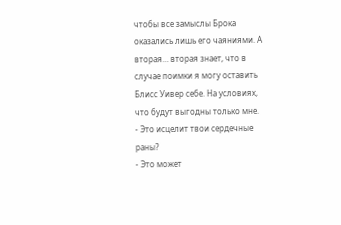чтобы все замыслы Брока оказались лишь его чаяниями. А вторая… вторая знает, что в случае поимки я могу оставить Блисс Уивер себе. На условиях, что будут выгодны только мне.
- Это исцелит твои сердечные раны?
- Это может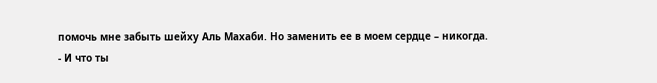помочь мне забыть шейху Аль Махаби. Но заменить ее в моем сердце – никогда.
- И что ты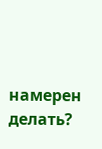намерен делать?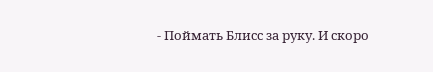- Поймать Блисс за руку. И скоро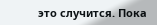это случится. Пока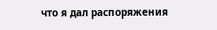что я дал распоряжения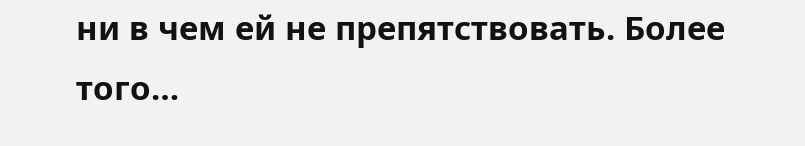ни в чем ей не препятствовать. Более того…